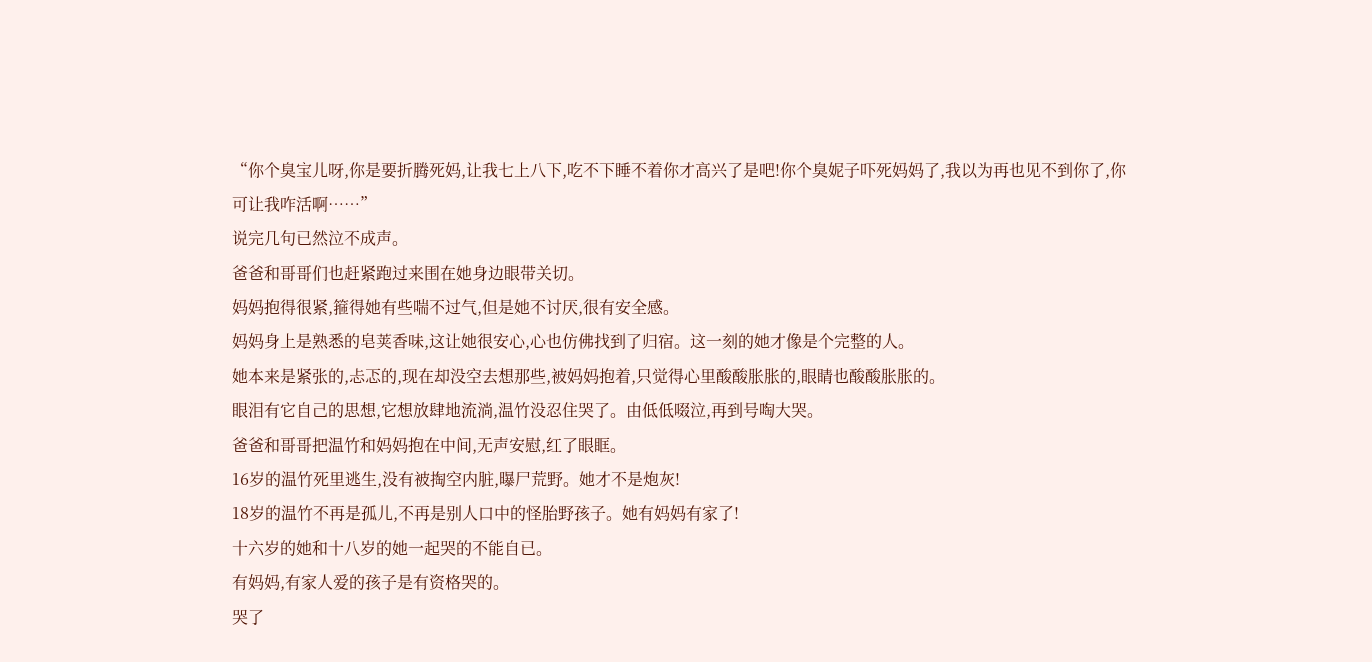“你个臭宝儿呀,你是要折腾死妈,让我七上八下,吃不下睡不着你才高兴了是吧!你个臭妮子吓死妈妈了,我以为再也见不到你了,你可让我咋活啊……”
说完几句已然泣不成声。
爸爸和哥哥们也赶紧跑过来围在她身边眼带关切。
妈妈抱得很紧,箍得她有些喘不过气,但是她不讨厌,很有安全感。
妈妈身上是熟悉的皂荚香味,这让她很安心,心也仿佛找到了归宿。这一刻的她才像是个完整的人。
她本来是紧张的,忐忑的,现在却没空去想那些,被妈妈抱着,只觉得心里酸酸胀胀的,眼睛也酸酸胀胀的。
眼泪有它自己的思想,它想放肆地流淌,温竹没忍住哭了。由低低啜泣,再到号啕大哭。
爸爸和哥哥把温竹和妈妈抱在中间,无声安慰,红了眼眶。
16岁的温竹死里逃生,没有被掏空内脏,曝尸荒野。她才不是炮灰!
18岁的温竹不再是孤儿,不再是别人口中的怪胎野孩子。她有妈妈有家了!
十六岁的她和十八岁的她一起哭的不能自已。
有妈妈,有家人爱的孩子是有资格哭的。
哭了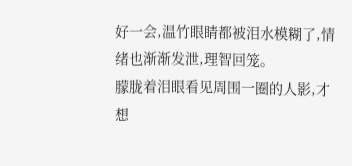好一会,温竹眼睛都被泪水模糊了,情绪也渐渐发泄,理智回笼。
朦胧着泪眼看见周围一圈的人影,才想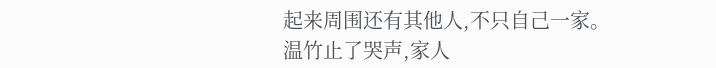起来周围还有其他人,不只自己一家。
温竹止了哭声,家人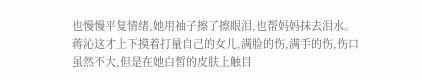也慢慢平复情绪,她用袖子擦了擦眼泪,也帮妈妈抹去泪水。
蒋沁这才上下摸着打量自己的女儿,满脸的伤,满手的伤,伤口虽然不大,但是在她白皙的皮肤上触目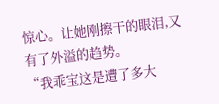惊心。让她刚擦干的眼泪,又有了外溢的趋势。
“我乖宝这是遭了多大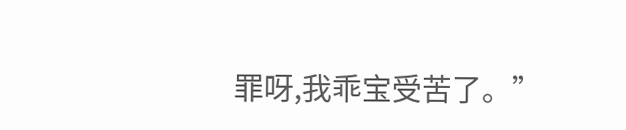罪呀,我乖宝受苦了。”